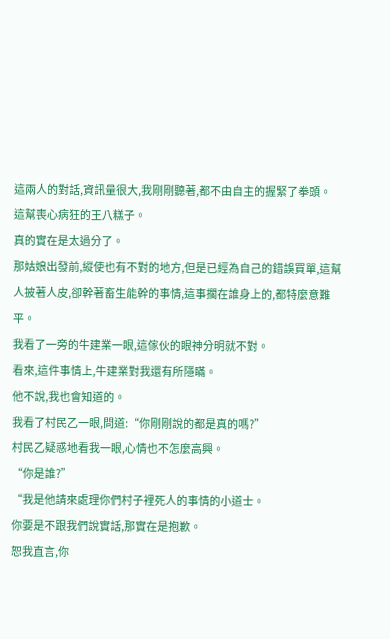這兩人的對話,資訊量很大,我剛剛聽著,都不由自主的握緊了拳頭。
這幫喪心病狂的王八糕子。
真的實在是太過分了。
那姑娘出發前,縱使也有不對的地方,但是已經為自己的錯誤買單,這幫人披著人皮,卻幹著畜生能幹的事情,這事擱在誰身上的,都特麼意難平。
我看了一旁的牛建業一眼,這傢伙的眼神分明就不對。
看來,這件事情上,牛建業對我還有所隱瞞。
他不說,我也會知道的。
我看了村民乙一眼,問道:“你剛剛說的都是真的嗎?”
村民乙疑惑地看我一眼,心情也不怎麼高興。
“你是誰?”
“我是他請來處理你們村子裡死人的事情的小道士。
你要是不跟我們說實話,那實在是抱歉。
恕我直言,你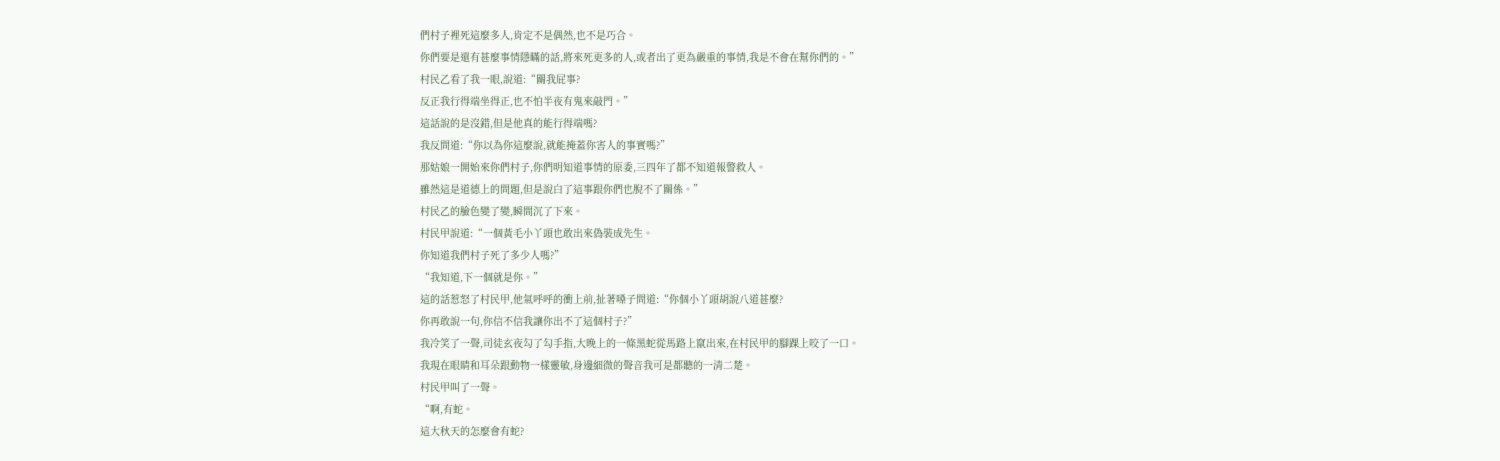們村子裡死這麼多人,肯定不是偶然,也不是巧合。
你們要是還有甚麼事情隱瞞的話,將來死更多的人,或者出了更為嚴重的事情,我是不會在幫你們的。”
村民乙看了我一眼,說道:“關我屁事?
反正我行得端坐得正,也不怕半夜有鬼來敲門。”
這話說的是沒錯,但是他真的能行得端嗎?
我反問道:“你以為你這麼說,就能掩蓋你害人的事實嗎?”
那姑娘一開始來你們村子,你們明知道事情的原委,三四年了都不知道報警救人。
雖然這是道德上的問題,但是說白了這事跟你們也脫不了關係。”
村民乙的臉色變了變,瞬間沉了下來。
村民甲說道:“一個黃毛小丫頭也敢出來偽裝成先生。
你知道我們村子死了多少人嗎?”
“我知道,下一個就是你。”
這的話惹怒了村民甲,他氣呼呼的衝上前,扯著嗓子問道:“你個小丫頭胡說八道甚麼?
你再敢說一句,你信不信我讓你出不了這個村子?”
我冷笑了一聲,司徒玄夜勾了勾手指,大晚上的一條黑蛇從馬路上竄出來,在村民甲的腳踝上咬了一口。
我現在眼睛和耳朵跟動物一樣靈敏,身邊細微的聲音我可是都聽的一清二楚。
村民甲叫了一聲。
“啊,有蛇。
這大秋天的怎麼會有蛇?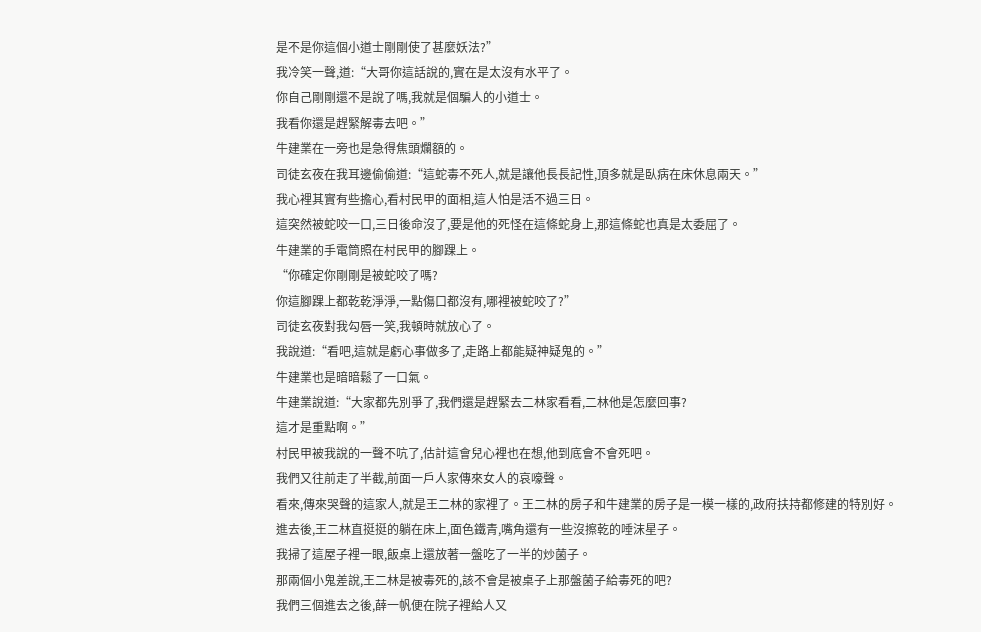是不是你這個小道士剛剛使了甚麼妖法?”
我冷笑一聲,道:“大哥你這話說的,實在是太沒有水平了。
你自己剛剛還不是說了嗎,我就是個騙人的小道士。
我看你還是趕緊解毒去吧。”
牛建業在一旁也是急得焦頭爛額的。
司徒玄夜在我耳邊偷偷道:“這蛇毒不死人,就是讓他長長記性,頂多就是臥病在床休息兩天。”
我心裡其實有些擔心,看村民甲的面相,這人怕是活不過三日。
這突然被蛇咬一口,三日後命沒了,要是他的死怪在這條蛇身上,那這條蛇也真是太委屈了。
牛建業的手電筒照在村民甲的腳踝上。
“你確定你剛剛是被蛇咬了嗎?
你這腳踝上都乾乾淨淨,一點傷口都沒有,哪裡被蛇咬了?”
司徒玄夜對我勾唇一笑,我頓時就放心了。
我說道:“看吧,這就是虧心事做多了,走路上都能疑神疑鬼的。”
牛建業也是暗暗鬆了一口氣。
牛建業說道:“大家都先別爭了,我們還是趕緊去二林家看看,二林他是怎麼回事?
這才是重點啊。”
村民甲被我說的一聲不吭了,估計這會兒心裡也在想,他到底會不會死吧。
我們又往前走了半截,前面一戶人家傳來女人的哀嚎聲。
看來,傳來哭聲的這家人,就是王二林的家裡了。王二林的房子和牛建業的房子是一模一樣的,政府扶持都修建的特別好。
進去後,王二林直挺挺的躺在床上,面色鐵青,嘴角還有一些沒擦乾的唾沫星子。
我掃了這屋子裡一眼,飯桌上還放著一盤吃了一半的炒菌子。
那兩個小鬼差說,王二林是被毒死的,該不會是被桌子上那盤菌子給毒死的吧?
我們三個進去之後,薛一帆便在院子裡給人又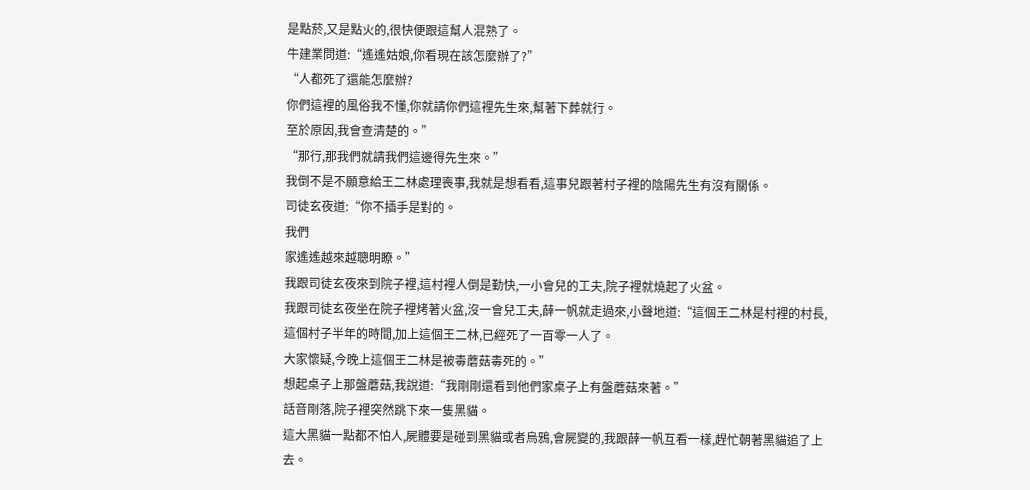是點菸,又是點火的,很快便跟這幫人混熟了。
牛建業問道:“遙遙姑娘,你看現在該怎麼辦了?”
“人都死了還能怎麼辦?
你們這裡的風俗我不懂,你就請你們這裡先生來,幫著下葬就行。
至於原因,我會查清楚的。”
“那行,那我們就請我們這邊得先生來。”
我倒不是不願意給王二林處理喪事,我就是想看看,這事兒跟著村子裡的陰陽先生有沒有關係。
司徒玄夜道:“你不插手是對的。
我們
家遙遙越來越聰明瞭。”
我跟司徒玄夜來到院子裡,這村裡人倒是勤快,一小會兒的工夫,院子裡就燒起了火盆。
我跟司徒玄夜坐在院子裡烤著火盆,沒一會兒工夫,薛一帆就走過來,小聲地道:“這個王二林是村裡的村長,這個村子半年的時間,加上這個王二林,已經死了一百零一人了。
大家懷疑,今晚上這個王二林是被毒蘑菇毒死的。”
想起桌子上那盤蘑菇,我說道:“我剛剛還看到他們家桌子上有盤蘑菇來著。”
話音剛落,院子裡突然跳下來一隻黑貓。
這大黑貓一點都不怕人,屍體要是碰到黑貓或者烏鴉,會屍變的,我跟薛一帆互看一樣,趕忙朝著黑貓追了上去。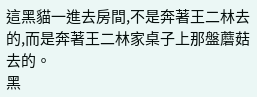這黑貓一進去房間,不是奔著王二林去的,而是奔著王二林家桌子上那盤蘑菇去的。
黑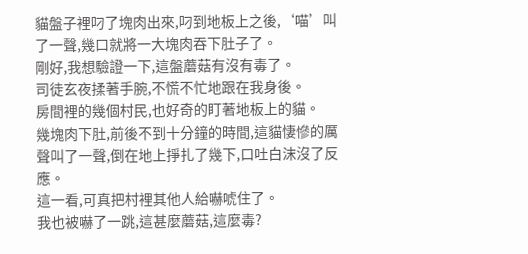貓盤子裡叼了塊肉出來,叼到地板上之後,‘喵’叫了一聲,幾口就將一大塊肉吞下肚子了。
剛好,我想驗證一下,這盤蘑菇有沒有毒了。
司徒玄夜揉著手腕,不慌不忙地跟在我身後。
房間裡的幾個村民,也好奇的盯著地板上的貓。
幾塊肉下肚,前後不到十分鐘的時間,這貓悽慘的厲聲叫了一聲,倒在地上掙扎了幾下,口吐白沫沒了反應。
這一看,可真把村裡其他人給嚇唬住了。
我也被嚇了一跳,這甚麼蘑菇,這麼毒?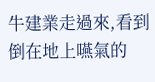牛建業走過來,看到倒在地上嚥氣的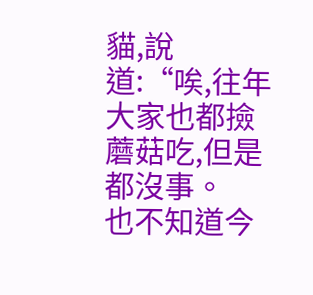貓,說道:“唉,往年大家也都撿蘑菇吃,但是都沒事。
也不知道今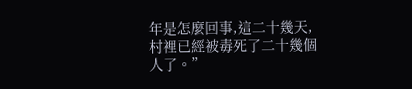年是怎麼回事,這二十幾天,村裡已經被毒死了二十幾個人了。”